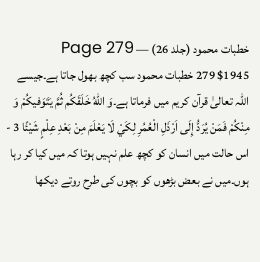خطبات محمود (جلد 26) — Page 279
$1945 279 خطبات محمود سب کچھ بھول جاتا ہے۔جیسے اللہ تعالیٰ قرآن کریم میں فرماتا ہے۔وَ اللهُ خَلَقَكُم ثُمَّ يَتَوَفيكُمْ وَ مِنْكُمْ فَمَنْ يُرَدُّ إِلَى اَرْذَلِ الْعُمُرِ لِكَيْ لَا يَعْلَمَ مِنْ بَعْدِ عِلْمٍ شَيْئًا 3 - اس حالت میں انسان کو کچھ علم نہیں ہوتا کہ میں کیا کر رہا ہوں۔میں نے بعض بڑھوں کو بچوں کی طرح روتے دیکھا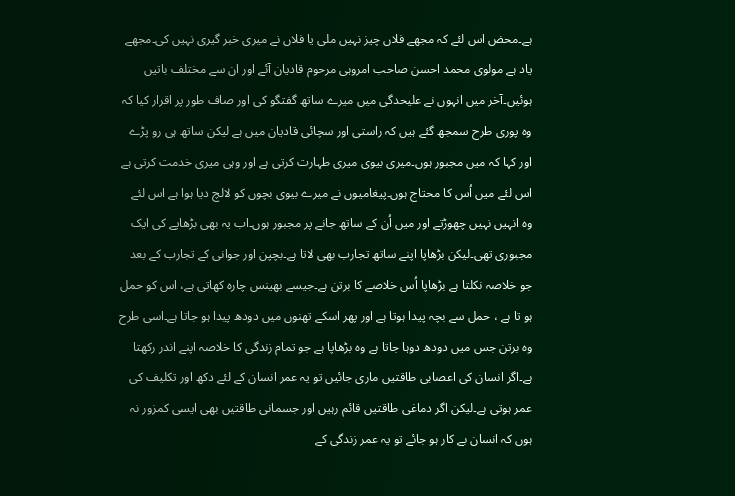ہے۔محض اس لئے کہ مجھے فلاں چیز نہیں ملی یا فلاں نے میری خبر گیری نہیں کی۔مجھے یاد ہے مولوی محمد احسن صاحب امروہی مرحوم قادیان آئے اور ان سے مختلف باتیں ہوئیں۔آخر میں انہوں نے علیحدگی میں میرے ساتھ گفتگو کی اور صاف طور پر اقرار کیا کہ وہ پوری طرح سمجھ گئے ہیں کہ راستی اور سچائی قادیان میں ہے لیکن ساتھ ہی رو پڑے اور کہا کہ میں مجبور ہوں۔میری بیوی میری طہارت کرتی ہے اور وہی میری خدمت کرتی ہے اس لئے میں اُس کا محتاج ہوں۔پیغامیوں نے میرے بیوی بچوں کو لالچ دیا ہوا ہے اس لئے وہ انہیں نہیں چھوڑتے اور میں اُن کے ساتھ جانے پر مجبور ہوں۔اب یہ بھی بڑھاپے کی ایک مجبوری تھی۔لیکن بڑھاپا اپنے ساتھ تجارب بھی لاتا ہے۔بچپن اور جوانی کے تجارب کے بعد جو خلاصہ نکلتا ہے بڑھاپا اُس خلاصے کا برتن ہے۔جیسے بھینس چارہ کھاتی ہے، اس کو حمل ہو تا ہے ، حمل سے بچہ پیدا ہوتا ہے اور پھر اسکے تھنوں میں دودھ پیدا ہو جاتا ہے۔اسی طرح وہ برتن جس میں دودھ دوہا جاتا ہے وہ بڑھاپا ہے جو تمام زندگی کا خلاصہ اپنے اندر رکھتا ہے۔اگر انسان کی اعصابی طاقتیں ماری جائیں تو یہ عمر انسان کے لئے دکھ اور تکلیف کی عمر ہوتی ہے۔لیکن اگر دماغی طاقتیں قائم رہیں اور جسمانی طاقتیں بھی ایسی کمزور نہ ہوں کہ انسان بے کار ہو جائے تو یہ عمر زندگی کے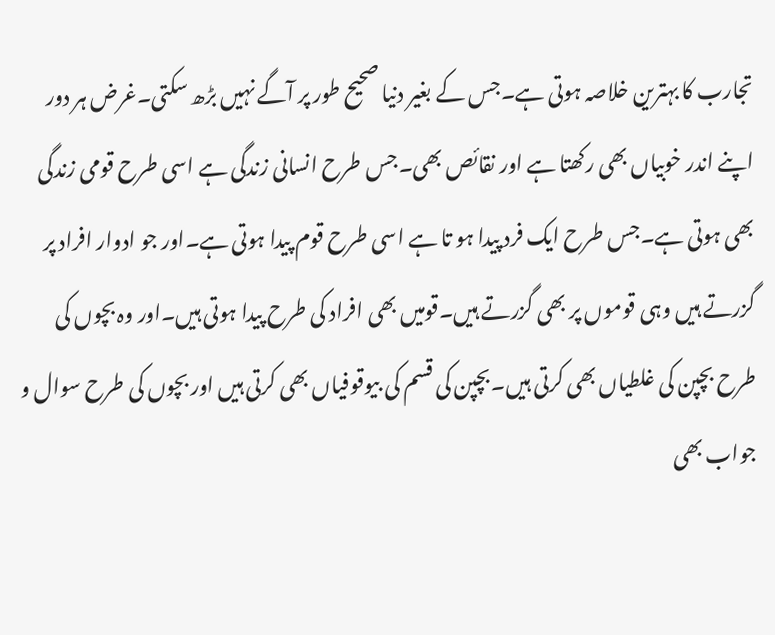تجارب کا بہترین خلاصہ ہوتی ہے۔جس کے بغیر دنیا صحیح طور پر آگے نہیں بڑھ سکتی۔غرض ہر دور اپنے اندر خوبیاں بھی رکھتا ہے اور نقائص بھی۔جس طرح انسانی زندگی ہے اسی طرح قومی زندگی بھی ہوتی ہے۔جس طرح ایک فرد پیدا ہو تا ہے اسی طرح قوم پیدا ہوتی ہے۔اور جو ادوار افراد پر گزرتے ہیں وہی قوموں پر بھی گزرتے ہیں۔قومیں بھی افراد کی طرح پیدا ہوتی ہیں۔اور وہ بچوں کی طرح بچپن کی غلطیاں بھی کرتی ہیں۔بچپن کی قسم کی بیوقوفیاں بھی کرتی ہیں اور بچوں کی طرح سوال و جواب بھی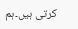کرتی ہیں۔ہم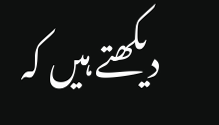دیکھتے ہیں کہ